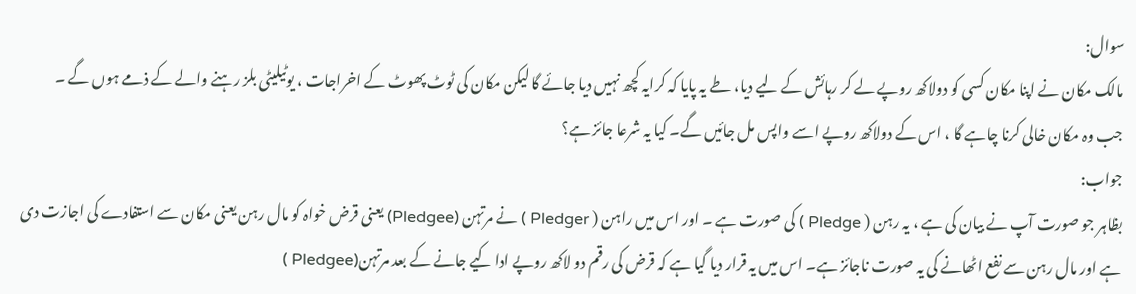سوال:
مالک مکان نے اپنا مکان کسی کو دولاکھ روپے لے کر رہائش کے لیے دیا، طے یہ پایا کہ کرایہ کچھ نہیں دیا جائے گا لیکن مکان کی ٹوٹ پھوٹ کے اخراجات ، یوٹیلیٹی بلز رہنے والے کے ذمے ہوں گے ۔ جب وہ مکان خالی کرنا چاہے گا ، اس کے دولاکھ روپے اسے واپس مل جائیں گے۔ کیا یہ شرعا جائز ہے؟
جواب:
بظاہر جو صورت آپ نے بیان کی ہے ، یہ رہن ( Pledge ) کی صورت ہے ۔ اور اس میں راہن ( Pledger ) نے مرتہن (Pledgee) یعنی قرض خواہ کو مال رہن یعنی مکان سے استفادے کی اجازت دی ہے اور مال رہن سے نفع اٹھانے کی یہ صورت ناجائز ہے۔ اس میں یہ قرار دیا گیا ہے کہ قرض کی رقم دو لاکھ روپے ادا کیے جانے کے بعد مرتہن(Pledgee )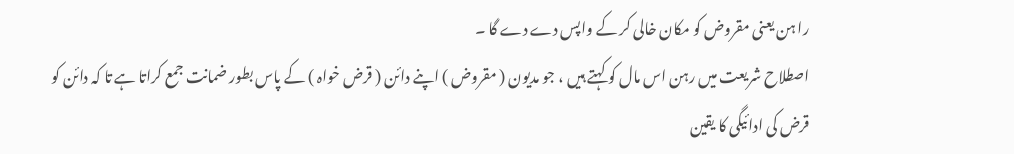را ہن یعنی مقروض کو مکان خالی کر کے واپس دے دے گا ۔
اصطلاح شریعت میں رہن اس مال کو کہتے ہیں ، جو مدیون ( مقروض ) اپنے دائن ( قرض خواہ ) کے پاس بطور ضمانت جمع کراتا ہے تا کہ دائن کو قرض کی ادائیگی کا یقین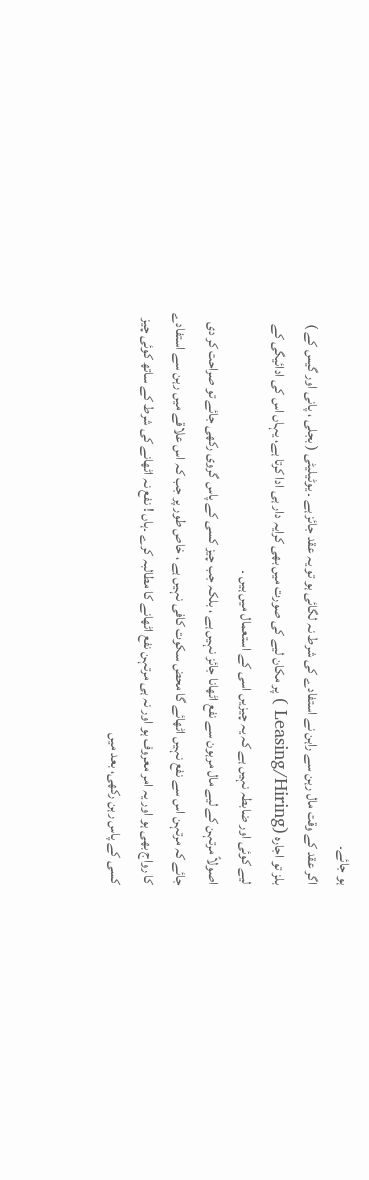ہو جائے۔
اگر عقد کے وقت مال رہن سے راہن نے استفادے کی شرط نہ لگائی ہو تو یہ عقد جائز ہے ۔ یوٹیلیٹی ( بجلی ، پانی اور گیس کے ) بلز تو اجارہ (Leasing/Hiring ) پر مکان لیے کی صورت میں بھی کرایہ دار ہی ادا کرتا ہے، یہاں اس کی ادائیگی کے لیے کوئی اور ضابطہ نہیں ہے کہ یہ چیزیں اسی کے استعمال میں ہیں ۔
اصولاً مرتہن کے لیے مال مرہون سے نفع اٹھانا جائز نہیں ہے ، بلکہ جب چیز کسی کے پاس گروی رکھی جائے تو صراحت کر دی جائے کہ مرتہن اس سے نفع نہیں اٹھائے گا محض سکوت کافی نہیں ہے ، خاص طور پر جب کہ اس علاقے میں رہن سے استفادے کا رواج بھی ہو اور یہ امر معروف ہو اور نہ ہی مرتہن نفع اٹھانے کا مطالبہ کرے ۔ہاں ! نفع نہ اٹھانے کی شرط کے ساتھ کوئی چیز کسی کے پاس رہن رکھی، بعد میں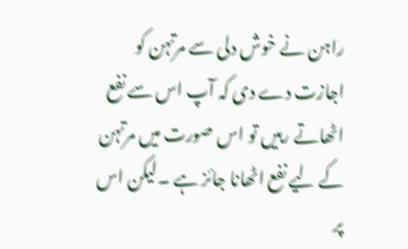راہن نے خوش دلی سے مرتہن کو اجازت دے دی کہ آپ اس سے نفع اٹھاتے رہیں تو اس صورت میں مرتہن کے لیے نفع اٹھانا جائز ہے ۔لیکن اس پر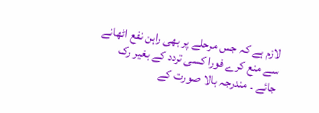لازم ہے کہ جس مرحلے پر بھی راہن نفع اٹھانے سے منع کرے فورا کسی تردد کے بغیر رک جائے ۔ مندرجہ بالا صورت کے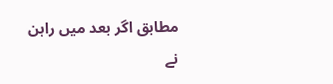مطابق اگر بعد میں راہن نے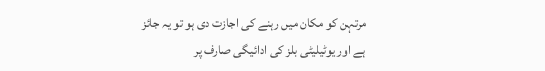مرتہن کو مکان میں رہنے کی اجازت دی ہو تو یہ جائز ہے اور یوٹیلیٹی بلز کی ادائیگی صارف پر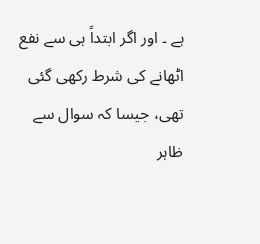ہے ۔ اور اگر ابتداً ہی سے نفع اٹھانے کی شرط رکھی گئی تھی، جیسا کہ سوال سے ظاہر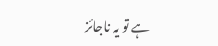ہے تو یہ ناجائز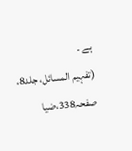ہے ۔
(تفہیم المسائل، جلد8، صفحہ338،ضیا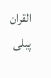القران پبلی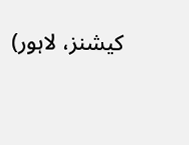کیشنز، لاہور)